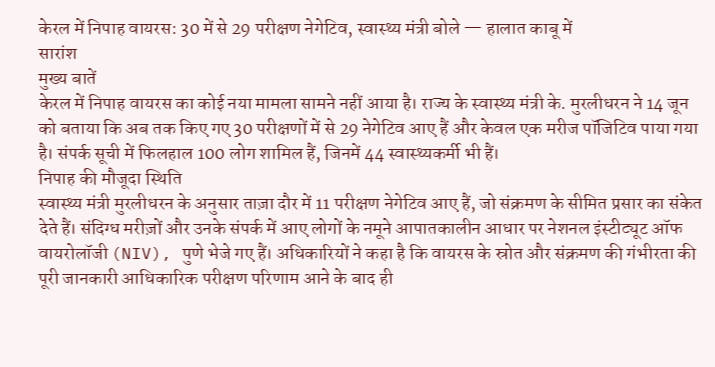केरल में निपाह वायरस: 30 में से 29 परीक्षण नेगेटिव, स्वास्थ्य मंत्री बोले — हालात काबू में
सारांश
मुख्य बातें
केरल में निपाह वायरस का कोई नया मामला सामने नहीं आया है। राज्य के स्वास्थ्य मंत्री के. मुरलीधरन ने 14 जून को बताया कि अब तक किए गए 30 परीक्षणों में से 29 नेगेटिव आए हैं और केवल एक मरीज पॉजिटिव पाया गया है। संपर्क सूची में फिलहाल 100 लोग शामिल हैं, जिनमें 44 स्वास्थ्यकर्मी भी हैं।
निपाह की मौजूदा स्थिति
स्वास्थ्य मंत्री मुरलीधरन के अनुसार ताज़ा दौर में 11 परीक्षण नेगेटिव आए हैं, जो संक्रमण के सीमित प्रसार का संकेत देते हैं। संदिग्ध मरीज़ों और उनके संपर्क में आए लोगों के नमूने आपातकालीन आधार पर नेशनल इंस्टीट्यूट ऑफ वायरोलॉजी (NIV), पुणे भेजे गए हैं। अधिकारियों ने कहा है कि वायरस के स्रोत और संक्रमण की गंभीरता की पूरी जानकारी आधिकारिक परीक्षण परिणाम आने के बाद ही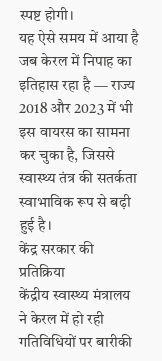स्पष्ट होगी।
यह ऐसे समय में आया है जब केरल में निपाह का इतिहास रहा है — राज्य 2018 और 2023 में भी इस वायरस का सामना कर चुका है, जिससे स्वास्थ्य तंत्र की सतर्कता स्वाभाविक रूप से बढ़ी हुई है।
केंद्र सरकार की प्रतिक्रिया
केंद्रीय स्वास्थ्य मंत्रालय ने केरल में हो रही गतिविधियों पर बारीकी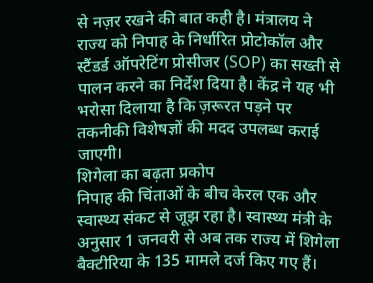से नज़र रखने की बात कही है। मंत्रालय ने राज्य को निपाह के निर्धारित प्रोटोकॉल और स्टैंडर्ड ऑपरेटिंग प्रोसीजर (SOP) का सख्ती से पालन करने का निर्देश दिया है। केंद्र ने यह भी भरोसा दिलाया है कि ज़रूरत पड़ने पर तकनीकी विशेषज्ञों की मदद उपलब्ध कराई जाएगी।
शिगेला का बढ़ता प्रकोप
निपाह की चिंताओं के बीच केरल एक और स्वास्थ्य संकट से जूझ रहा है। स्वास्थ्य मंत्री के अनुसार 1 जनवरी से अब तक राज्य में शिगेला बैक्टीरिया के 135 मामले दर्ज किए गए हैं।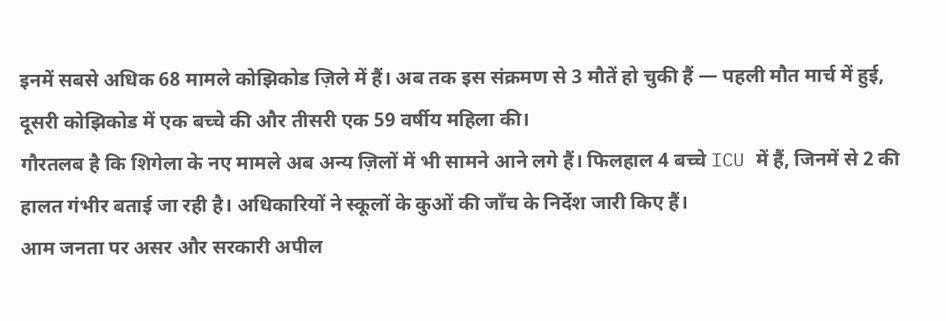इनमें सबसे अधिक 68 मामले कोझिकोड ज़िले में हैं। अब तक इस संक्रमण से 3 मौतें हो चुकी हैं — पहली मौत मार्च में हुई, दूसरी कोझिकोड में एक बच्चे की और तीसरी एक 59 वर्षीय महिला की।
गौरतलब है कि शिगेला के नए मामले अब अन्य ज़िलों में भी सामने आने लगे हैं। फिलहाल 4 बच्चे ICU में हैं, जिनमें से 2 की हालत गंभीर बताई जा रही है। अधिकारियों ने स्कूलों के कुओं की जाँच के निर्देश जारी किए हैं।
आम जनता पर असर और सरकारी अपील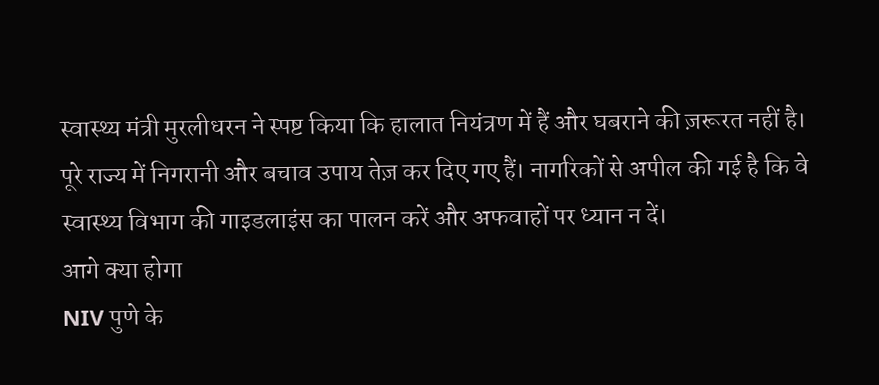स्वास्थ्य मंत्री मुरलीधरन ने स्पष्ट किया कि हालात नियंत्रण में हैं और घबराने की ज़रूरत नहीं है। पूरे राज्य में निगरानी और बचाव उपाय तेज़ कर दिए गए हैं। नागरिकों से अपील की गई है कि वे स्वास्थ्य विभाग की गाइडलाइंस का पालन करें और अफवाहों पर ध्यान न दें।
आगे क्या होगा
NIV पुणे के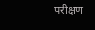परीक्षण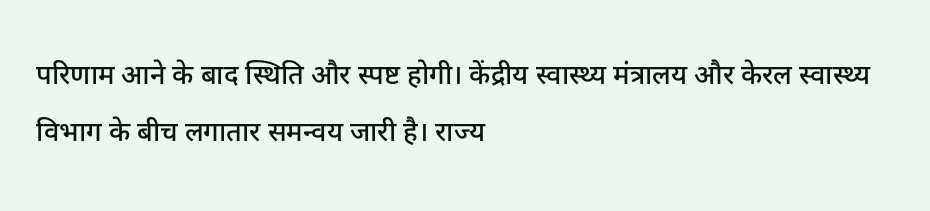परिणाम आने के बाद स्थिति और स्पष्ट होगी। केंद्रीय स्वास्थ्य मंत्रालय और केरल स्वास्थ्य विभाग के बीच लगातार समन्वय जारी है। राज्य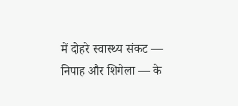में दोहरे स्वास्थ्य संकट — निपाह और शिगेला — के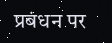प्रबंधन पर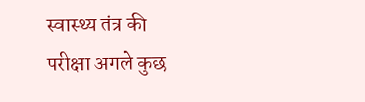स्वास्थ्य तंत्र की परीक्षा अगले कुछ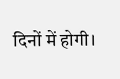दिनों में होगी।